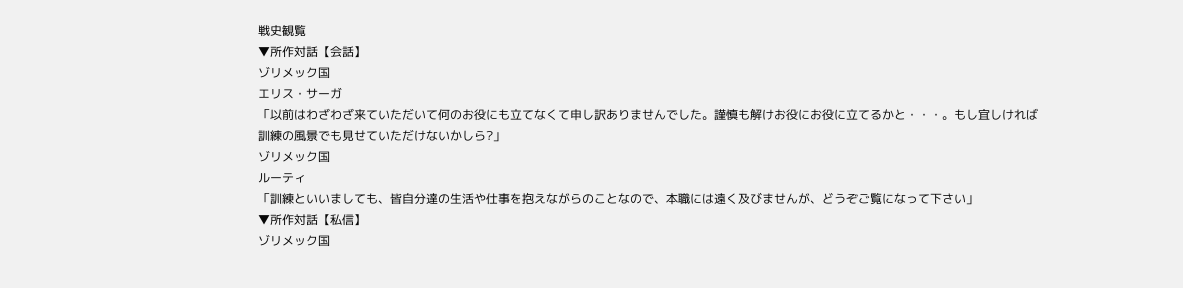戦史観覧
▼所作対話【会話】
ゾリメック国
エリス・サーガ
「以前はわざわざ来ていただいて何のお役にも立てなくて申し訳ありませんでした。謹慎も解けお役にお役に立てるかと・・・。もし宜しければ訓練の風景でも見せていただけないかしら?」
ゾリメック国
ルーティ
「訓練といいましても、皆自分達の生活や仕事を抱えながらのことなので、本職には遠く及びませんが、どうぞご覧になって下さい」
▼所作対話【私信】
ゾリメック国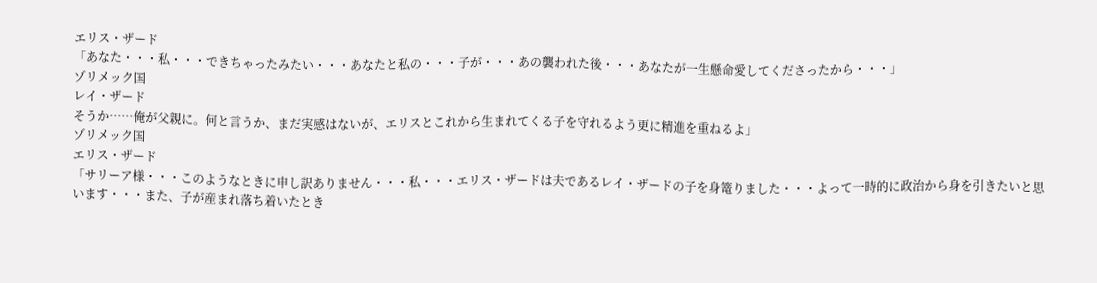エリス・ザード
「あなた・・・私・・・できちゃったみたい・・・あなたと私の・・・子が・・・あの襲われた後・・・あなたが一生懸命愛してくださったから・・・」
ゾリメック国
レイ・ザード
そうか……俺が父親に。何と言うか、まだ実感はないが、エリスとこれから生まれてくる子を守れるよう更に精進を重ねるよ」
ゾリメック国
エリス・ザード
「サリーア様・・・このようなときに申し訳ありません・・・私・・・エリス・ザードは夫であるレイ・ザードの子を身篭りました・・・よって一時的に政治から身を引きたいと思います・・・また、子が産まれ落ち着いたとき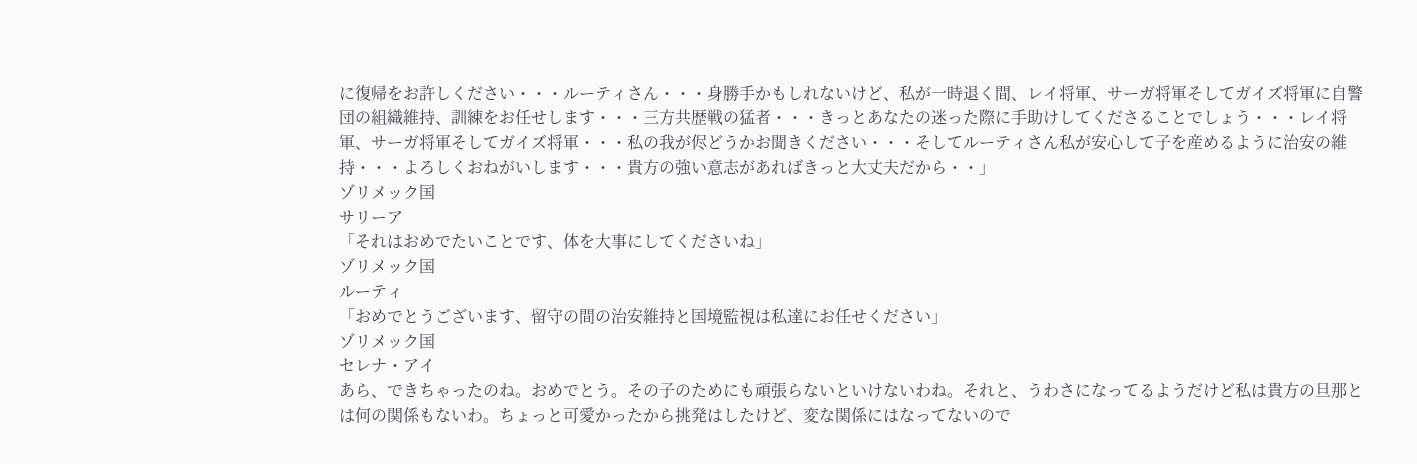に復帰をお許しください・・・ルーティさん・・・身勝手かもしれないけど、私が一時退く間、レイ将軍、サーガ将軍そしてガイズ将軍に自警団の組織維持、訓練をお任せします・・・三方共歴戦の猛者・・・きっとあなたの迷った際に手助けしてくださることでしょう・・・レイ将軍、サーガ将軍そしてガイズ将軍・・・私の我が侭どうかお聞きください・・・そしてルーティさん私が安心して子を産めるように治安の維持・・・よろしくおねがいします・・・貴方の強い意志があればきっと大丈夫だから・・」
ゾリメック国
サリーア
「それはおめでたいことです、体を大事にしてくださいね」
ゾリメック国
ルーティ
「おめでとうございます、留守の間の治安維持と国境監視は私達にお任せください」
ゾリメック国
セレナ・アイ
あら、できちゃったのね。おめでとう。その子のためにも頑張らないといけないわね。それと、うわさになってるようだけど私は貴方の旦那とは何の関係もないわ。ちょっと可愛かったから挑発はしたけど、変な関係にはなってないので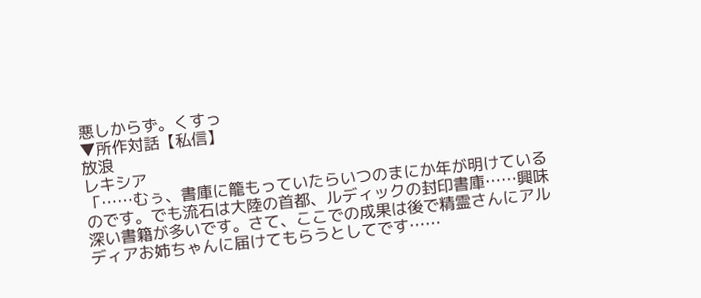悪しからず。くすっ
▼所作対話【私信】
放浪
レキシア
「……むぅ、書庫に籠もっていたらいつのまにか年が明けているのです。でも流石は大陸の首都、ルディックの封印書庫……興味深い書籍が多いです。さて、ここでの成果は後で精霊さんにアルディアお姉ちゃんに届けてもらうとしてです……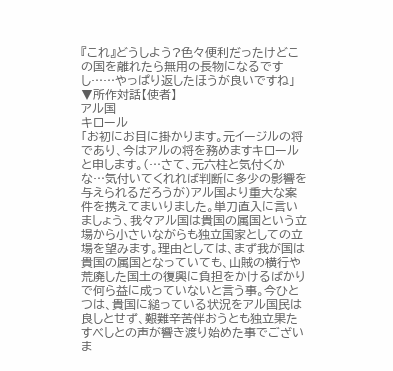『これ』どうしよう?色々便利だったけどこの国を離れたら無用の長物になるですし……やっぱり返したほうが良いですね」
▼所作対話【使者】
アル国
キロール
「お初にお目に掛かります。元イージルの将であり、今はアルの将を務めますキロールと申します。(…さて、元六柱と気付くかな…気付いてくれれば判断に多少の影響を与えられるだろうが)アル国より重大な案件を携えてまいりました。単刀直入に言いましょう、我々アル国は貴国の属国という立場から小さいながらも独立国家としての立場を望みます。理由としては、まず我が国は貴国の属国となっていても、山賊の横行や荒廃した国土の復興に負担をかけるばかりで何ら益に成っていないと言う事。今ひとつは、貴国に縋っている状況をアル国民は良しとせず、艱難辛苦伴おうとも独立果たすべしとの声が響き渡り始めた事でございま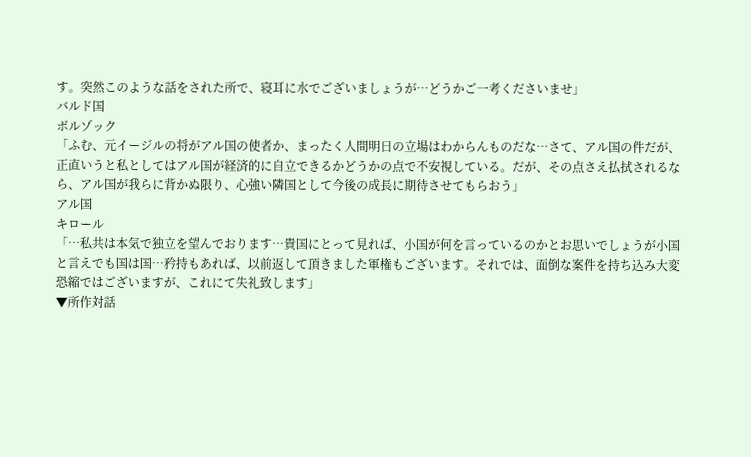す。突然このような話をされた所で、寝耳に水でございましょうが…どうかご一考くださいませ」
バルド国
ボルゾック
「ふむ、元イージルの将がアル国の使者か、まったく人間明日の立場はわからんものだな…さて、アル国の件だが、正直いうと私としてはアル国が経済的に自立できるかどうかの点で不安視している。だが、その点さえ払拭されるなら、アル国が我らに背かぬ限り、心強い隣国として今後の成長に期待させてもらおう」
アル国
キロール
「…私共は本気で独立を望んでおります…貴国にとって見れば、小国が何を言っているのかとお思いでしょうが小国と言えでも国は国…矜持もあれば、以前返して頂きました軍権もございます。それでは、面倒な案件を持ち込み大変恐縮ではございますが、これにて失礼致します」
▼所作対話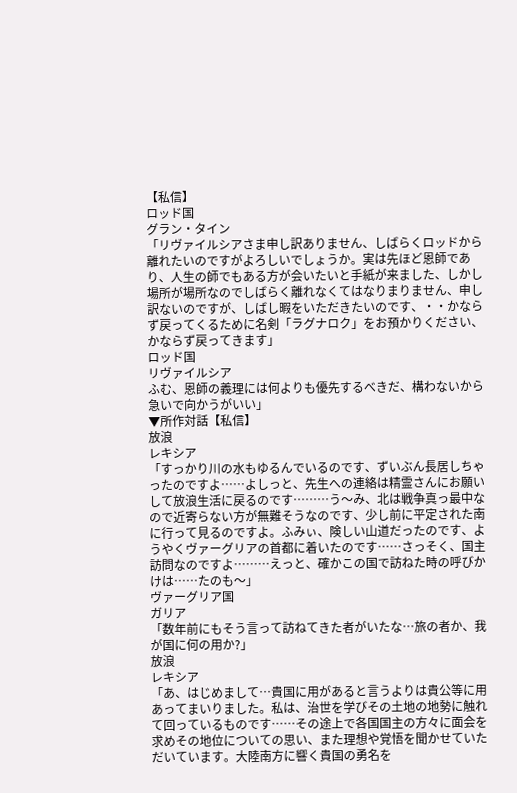【私信】
ロッド国
グラン・タイン
「リヴァイルシアさま申し訳ありません、しばらくロッドから離れたいのですがよろしいでしょうか。実は先ほど恩師であり、人生の師でもある方が会いたいと手紙が来ました、しかし場所が場所なのでしばらく離れなくてはなりまりません、申し訳ないのですが、しばし暇をいただきたいのです、・・かならず戻ってくるために名剣「ラグナロク」をお預かりください、かならず戻ってきます」
ロッド国
リヴァイルシア
ふむ、恩師の義理には何よりも優先するべきだ、構わないから急いで向かうがいい」
▼所作対話【私信】
放浪
レキシア
「すっかり川の水もゆるんでいるのです、ずいぶん長居しちゃったのですよ……よしっと、先生への連絡は精霊さんにお願いして放浪生活に戻るのです………う〜み、北は戦争真っ最中なので近寄らない方が無難そうなのです、少し前に平定された南に行って見るのですよ。ふみぃ、険しい山道だったのです、ようやくヴァーグリアの首都に着いたのです……さっそく、国主訪問なのですよ………えっと、確かこの国で訪ねた時の呼びかけは……たのも〜」
ヴァーグリア国
ガリア
「数年前にもそう言って訪ねてきた者がいたな…旅の者か、我が国に何の用か?」
放浪
レキシア
「あ、はじめまして…貴国に用があると言うよりは貴公等に用あってまいりました。私は、治世を学びその土地の地勢に触れて回っているものです……その途上で各国国主の方々に面会を求めその地位についての思い、また理想や覚悟を聞かせていただいています。大陸南方に響く貴国の勇名を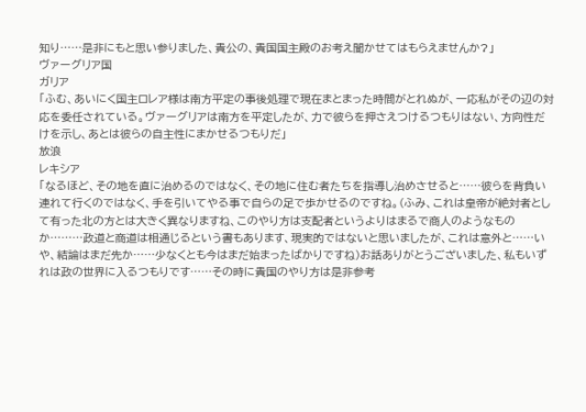知り……是非にもと思い参りました、貴公の、貴国国主殿のお考え聞かせてはもらえませんか?」
ヴァーグリア国
ガリア
「ふむ、あいにく国主ロレア様は南方平定の事後処理で現在まとまった時間がとれぬが、一応私がその辺の対応を委任されている。ヴァーグリアは南方を平定したが、力で彼らを押さえつけるつもりはない、方向性だけを示し、あとは彼らの自主性にまかせるつもりだ」
放浪
レキシア
「なるほど、その地を直に治めるのではなく、その地に住む者たちを指導し治めさせると……彼らを背負い連れて行くのではなく、手を引いてやる事で自らの足で歩かせるのですね。(ふみ、これは皇帝が絶対者として有った北の方とは大きく異なりますね、このやり方は支配者というよりはまるで商人のようなものか………政道と商道は相通じるという書もあります、現実的ではないと思いましたが、これは意外と……いや、結論はまだ先か……少なくとも今はまだ始まったばかりですね)お話ありがとうございました、私もいずれは政の世界に入るつもりです……その時に貴国のやり方は是非参考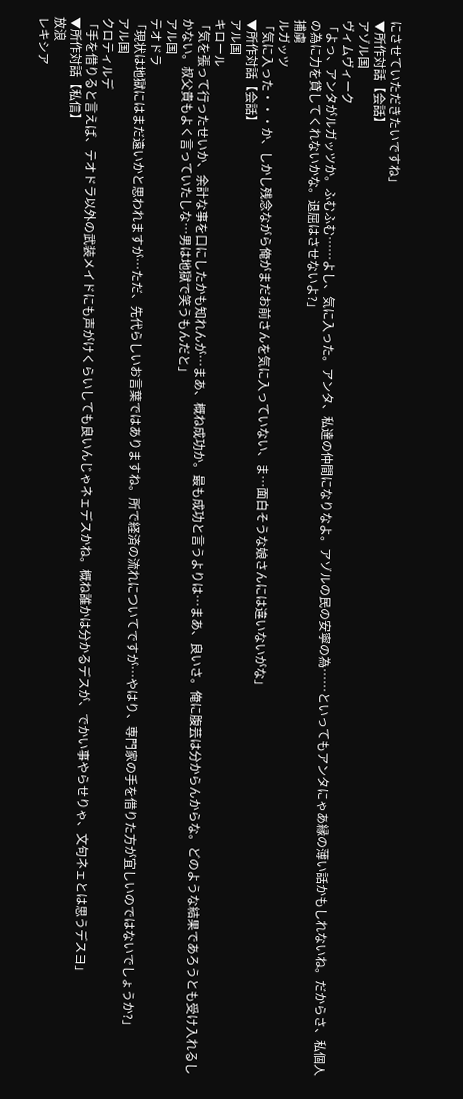にさせていただきたいですね」
▼所作対話【会話】
アゾル国
ヴィムヴィーク
「よっ、アンタがルガッツか。ふむふむ……よし、気に入った。アンタ、私達の仲間になりなよ。アゾルの民の安寧の為……といってもアンタにゃあ縁の薄い話かもしれないね。だからさ、私個人の為に力を貸してくれないかな。退屈はさせないよ?」
捕虜
ルガッツ
「気に入った・・・か、しかし残念ながら俺がまだお前さんを気に入っていない、ま…面白そうな娘さんには違いないがな」
▼所作対話【会話】
アル国
キロール
「気を張って行ったせいか、余計な事を口にしたかも知れんが…まあ、概ね成功か。最も成功と言うよりは…まあ、良いさ。俺に腹芸は分からんからな。どのような結果であろうとも受け入れるしかない。叔父貴もよく言っていたしな…男は地獄で笑うもんだと」
アル国
テオドラ
「現状は地獄にはまだ遠いかと思われますが…ただ、先代らしいお言葉ではありますね。所で経済の流れについてですが…やはり、専門家の手を借りた方が宜しいのではないでしょうか?」
アル国
クロティルデ
「手を借りると言えば、テオドラ以外の武装メイドにも声がけくらいしても良いんじゃネェデスかね。概ね誰かは分かるデスが、でかい事やらせりゃ、文句ネェとは思うデスヨ」
▼所作対話【私信】
放浪
レキシア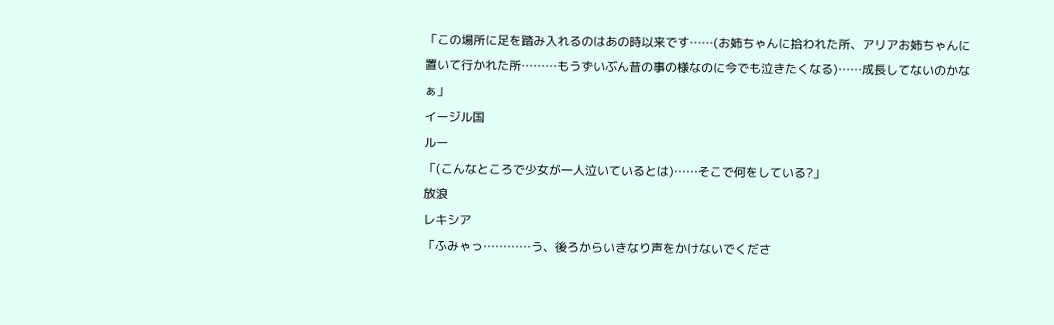「この場所に足を踏み入れるのはあの時以来です……(お姉ちゃんに拾われた所、アリアお姉ちゃんに置いて行かれた所………もうずいぶん昔の事の様なのに今でも泣きたくなる)……成長してないのかなぁ」
イージル国
ルー
「(こんなところで少女が一人泣いているとは)……そこで何をしている?」
放浪
レキシア
「ふみゃっ…………う、後ろからいきなり声をかけないでくださ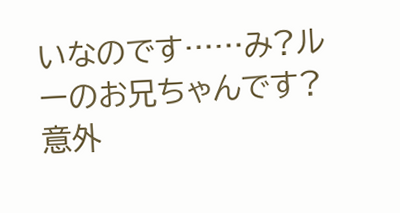いなのです……み?ルーのお兄ちゃんです?意外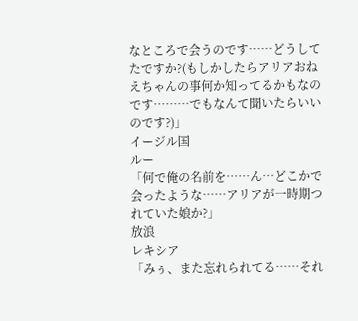なところで会うのです……どうしてたですか?(もしかしたらアリアおねえちゃんの事何か知ってるかもなのです………でもなんて聞いたらいいのです?)」
イージル国
ルー
「何で俺の名前を……ん…どこかで会ったような……アリアが一時期つれていた娘か?」
放浪
レキシア
「みぅ、また忘れられてる……それ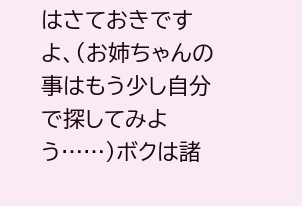はさておきですよ、(お姉ちゃんの事はもう少し自分で探してみよう……)ボクは諸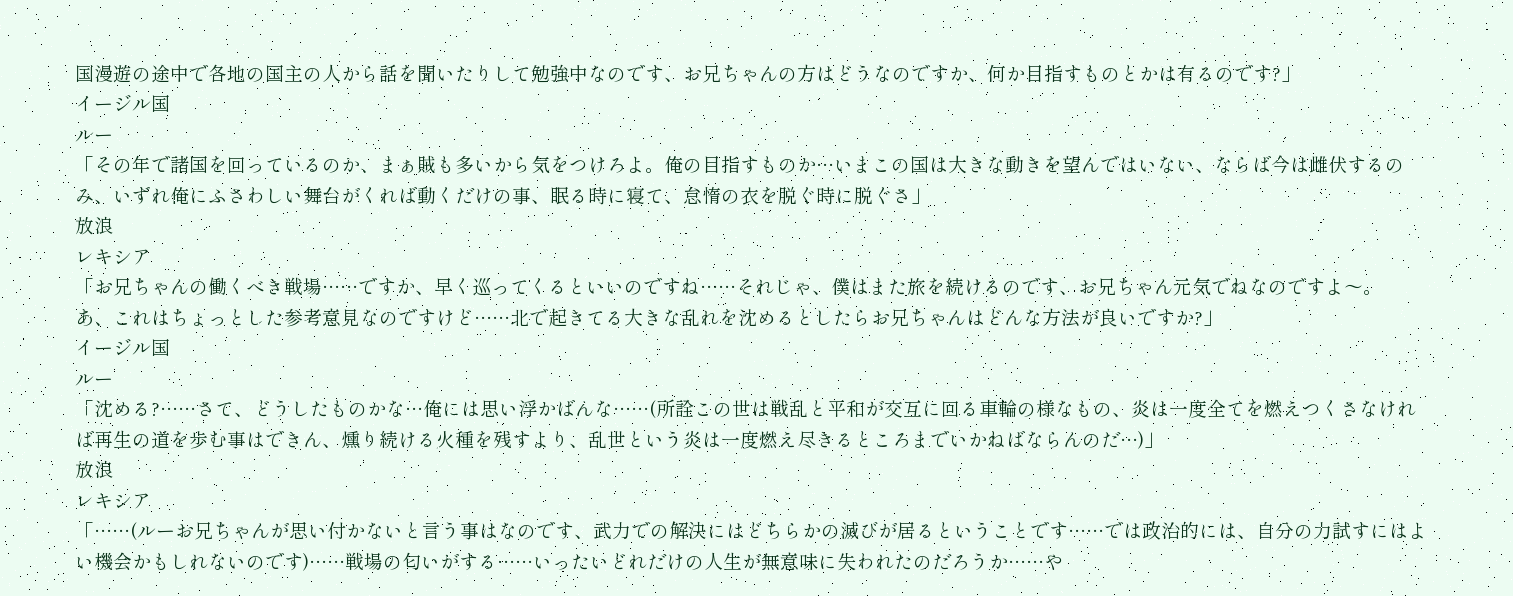国漫遊の途中で各地の国主の人から話を聞いたりして勉強中なのです、お兄ちゃんの方はどうなのですか、何か目指すものとかは有るのです?」
イージル国
ルー
「その年で諸国を回っているのか、まぁ賊も多いから気をつけろよ。俺の目指すものか…いまこの国は大きな動きを望んではいない、ならば今は雌伏するのみ、いずれ俺にふさわしい舞台がくれば動くだけの事、眠る時に寝て、怠惰の衣を脱ぐ時に脱ぐさ」
放浪
レキシア
「お兄ちゃんの働くべき戦場……ですか、早く巡ってくるといいのですね……それじゃ、僕はまた旅を続けるのです、お兄ちゃん元気でねなのですよ〜。
あ、これはちょっとした参考意見なのですけど……北で起きてる大きな乱れを沈めるとしたらお兄ちゃんはどんな方法が良いですか?」
イージル国
ルー
「沈める?……さて、どうしたものかな…俺には思い浮かばんな……(所詮この世は戦乱と平和が交互に回る車輪の様なもの、炎は一度全てを燃えつくさなければ再生の道を歩む事はできん、燻り続ける火種を残すより、乱世という炎は一度燃え尽きるところまでいかねばならんのだ…)」
放浪
レキシア
「……(ルーお兄ちゃんが思い付かないと言う事はなのです、武力での解決にはどちらかの滅びが居るということです……では政治的には、自分の力試すにはよい機会かもしれないのです)……戦場の匂いがする……いったいどれだけの人生が無意味に失われたのだろうか……や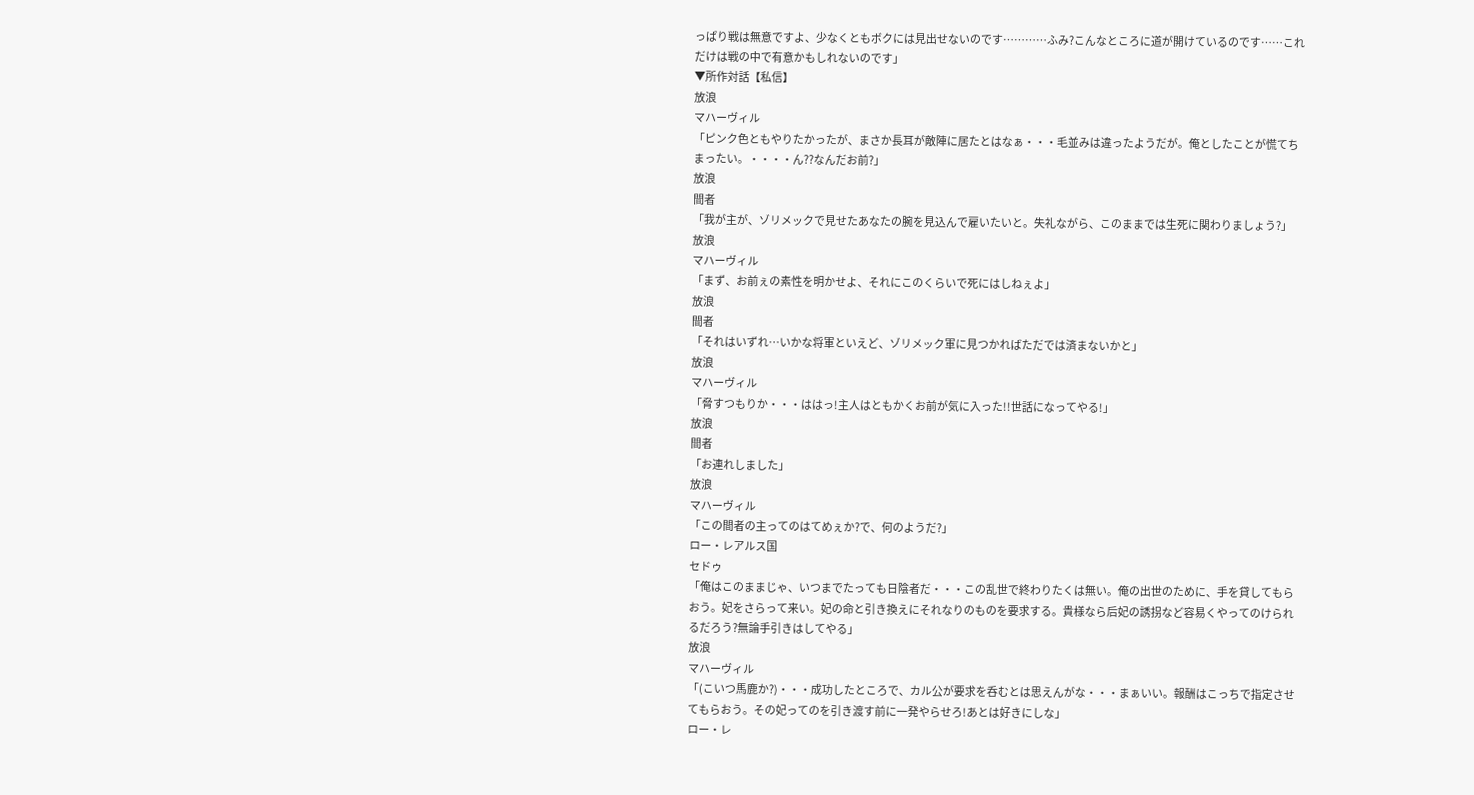っぱり戦は無意ですよ、少なくともボクには見出せないのです…………ふみ?こんなところに道が開けているのです……これだけは戦の中で有意かもしれないのです」
▼所作対話【私信】
放浪
マハーヴィル
「ピンク色ともやりたかったが、まさか長耳が敵陣に居たとはなぁ・・・毛並みは違ったようだが。俺としたことが慌てちまったい。・・・・ん??なんだお前?」
放浪
間者
「我が主が、ゾリメックで見せたあなたの腕を見込んで雇いたいと。失礼ながら、このままでは生死に関わりましょう?」
放浪
マハーヴィル
「まず、お前ぇの素性を明かせよ、それにこのくらいで死にはしねぇよ」
放浪
間者
「それはいずれ…いかな将軍といえど、ゾリメック軍に見つかればただでは済まないかと」
放浪
マハーヴィル
「脅すつもりか・・・ははっ!主人はともかくお前が気に入った!!世話になってやる!」
放浪
間者
「お連れしました」
放浪
マハーヴィル
「この間者の主ってのはてめぇか?で、何のようだ?」
ロー・レアルス国
セドゥ
「俺はこのままじゃ、いつまでたっても日陰者だ・・・この乱世で終わりたくは無い。俺の出世のために、手を貸してもらおう。妃をさらって来い。妃の命と引き換えにそれなりのものを要求する。貴様なら后妃の誘拐など容易くやってのけられるだろう?無論手引きはしてやる」
放浪
マハーヴィル
「(こいつ馬鹿か?)・・・成功したところで、カル公が要求を呑むとは思えんがな・・・まぁいい。報酬はこっちで指定させてもらおう。その妃ってのを引き渡す前に一発やらせろ!あとは好きにしな」
ロー・レ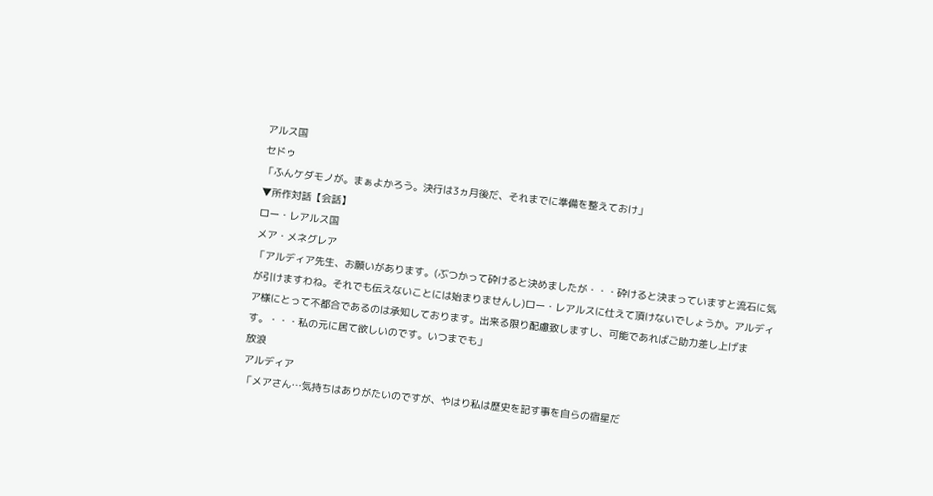アルス国
セドゥ
「ふんケダモノが。まぁよかろう。決行は3ヵ月後だ、それまでに準備を整えておけ」
▼所作対話【会話】
ロー・レアルス国
メア・メネグレア
「アルディア先生、お願いがあります。(ぶつかって砕けると決めましたが・・・砕けると決まっていますと流石に気が引けますわね。それでも伝えないことには始まりませんし)ロー・レアルスに仕えて頂けないでしょうか。アルディア様にとって不都合であるのは承知しております。出来る限り配慮致しますし、可能であればご助力差し上げます。・・・私の元に居て欲しいのです。いつまでも」
放浪
アルディア
「メアさん…気持ちはありがたいのですが、やはり私は歴史を記す事を自らの宿星だ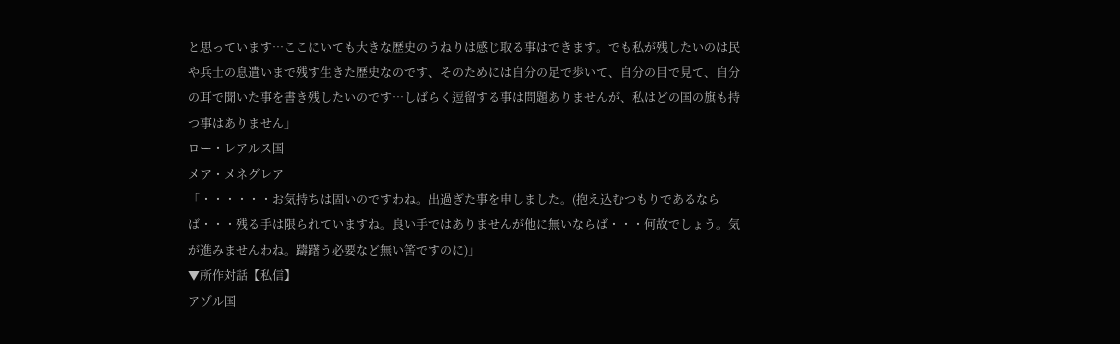と思っています…ここにいても大きな歴史のうねりは感じ取る事はできます。でも私が残したいのは民や兵士の息遣いまで残す生きた歴史なのです、そのためには自分の足で歩いて、自分の目で見て、自分の耳で聞いた事を書き残したいのです…しばらく逗留する事は問題ありませんが、私はどの国の旗も持つ事はありません」
ロー・レアルス国
メア・メネグレア
「・・・・・・お気持ちは固いのですわね。出過ぎた事を申しました。(抱え込むつもりであるならば・・・残る手は限られていますね。良い手ではありませんが他に無いならば・・・何故でしょう。気が進みませんわね。躊躇う必要など無い筈ですのに)」
▼所作対話【私信】
アゾル国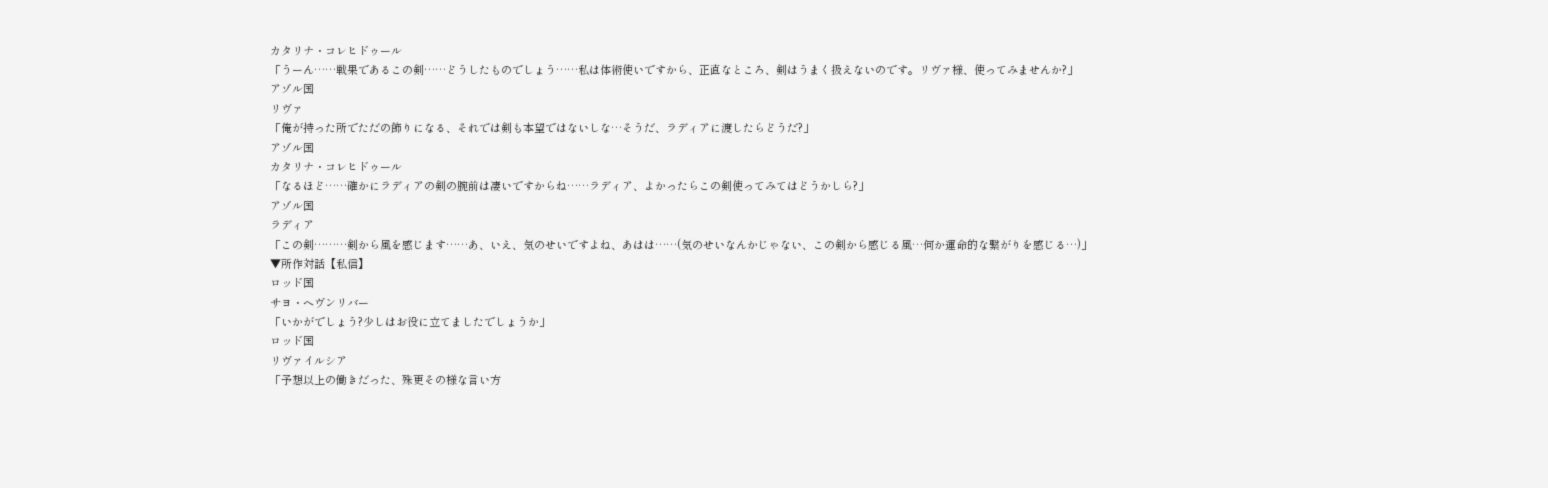カタリナ・コレヒドゥール
「うーん……戦果であるこの剣……どうしたものでしょう……私は体術使いですから、正直なところ、剣はうまく扱えないのです。リヴァ様、使ってみませんか?」
アゾル国
リヴァ
「俺が持った所でただの飾りになる、それでは剣も本望ではないしな…そうだ、ラディアに渡したらどうだ?」
アゾル国
カタリナ・コレヒドゥール
「なるほど……確かにラディアの剣の腕前は凄いですからね……ラディア、よかったらこの剣使ってみてはどうかしら?」
アゾル国
ラディア
「この剣………剣から風を感じます……あ、いえ、気のせいですよね、あはは……(気のせいなんかじゃない、この剣から感じる風…何か運命的な繋がりを感じる…)」
▼所作対話【私信】
ロッド国
サヨ・ヘヴンリバー
「いかがでしょう?少しはお役に立てましたでしょうか」
ロッド国
リヴァイルシア
「予想以上の働きだった、殊更その様な言い方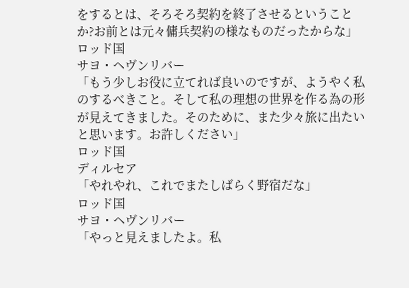をするとは、そろそろ契約を終了させるということか?お前とは元々傭兵契約の様なものだったからな」
ロッド国
サヨ・ヘヴンリバー
「もう少しお役に立てれば良いのですが、ようやく私のするべきこと。そして私の理想の世界を作る為の形が見えてきました。そのために、また少々旅に出たいと思います。お許しください」
ロッド国
ディルセア
「やれやれ、これでまたしばらく野宿だな」
ロッド国
サヨ・ヘヴンリバー
「やっと見えましたよ。私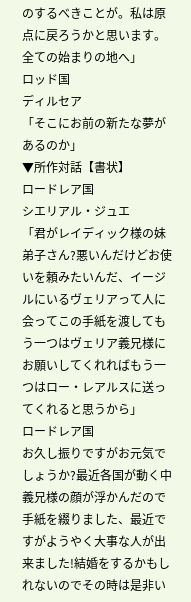のするべきことが。私は原点に戻ろうかと思います。全ての始まりの地へ」
ロッド国
ディルセア
「そこにお前の新たな夢があるのか」
▼所作対話【書状】
ロードレア国
シエリアル・ジュエ
「君がレイディック様の妹弟子さん?悪いんだけどお使いを頼みたいんだ、イージルにいるヴェリアって人に会ってこの手紙を渡してもう一つはヴェリア義兄様にお願いしてくれればもう一つはロー・レアルスに送ってくれると思うから」
ロードレア国
お久し振りですがお元気でしょうか?最近各国が動く中義兄様の顔が浮かんだので手紙を綴りました、最近ですがようやく大事な人が出来ました!結婚をするかもしれないのでその時は是非い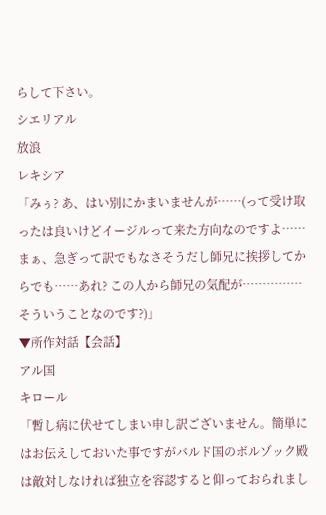らして下さい。
シエリアル
放浪
レキシア
「みぅ? あ、はい別にかまいませんが……(って受け取ったは良いけどイージルって来た方向なのですよ……まぁ、急ぎって訳でもなさそうだし師兄に挨拶してからでも……あれ? この人から師兄の気配が……………そういうことなのです?)」
▼所作対話【会話】
アル国
キロール
「暫し病に伏せてしまい申し訳ございません。簡単にはお伝えしておいた事ですがバルド国のボルゾック殿は敵対しなければ独立を容認すると仰っておられまし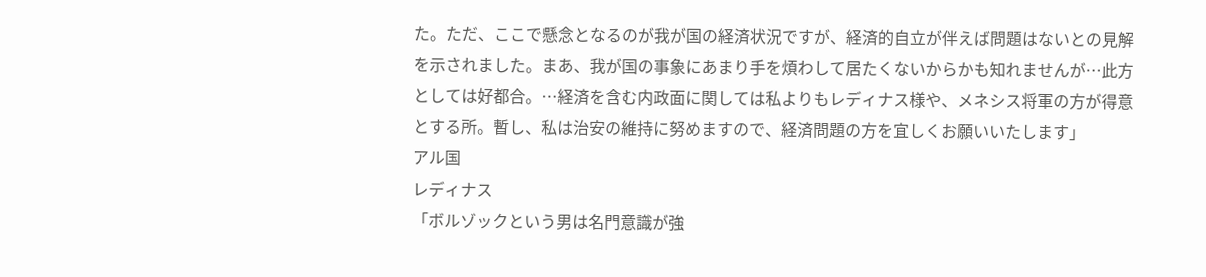た。ただ、ここで懸念となるのが我が国の経済状況ですが、経済的自立が伴えば問題はないとの見解を示されました。まあ、我が国の事象にあまり手を煩わして居たくないからかも知れませんが…此方としては好都合。…経済を含む内政面に関しては私よりもレディナス様や、メネシス将軍の方が得意とする所。暫し、私は治安の維持に努めますので、経済問題の方を宜しくお願いいたします」
アル国
レディナス
「ボルゾックという男は名門意識が強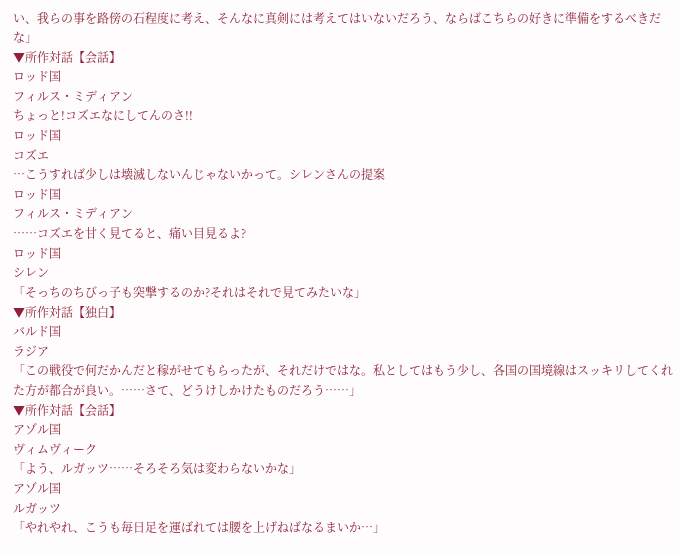い、我らの事を路傍の石程度に考え、そんなに真剣には考えてはいないだろう、ならばこちらの好きに準備をするべきだな」
▼所作対話【会話】
ロッド国
フィルス・ミディアン
ちょっと!コズエなにしてんのさ!!
ロッド国
コズエ
…こうすれば少しは壊滅しないんじゃないかって。シレンさんの提案
ロッド国
フィルス・ミディアン
……コズエを甘く見てると、痛い目見るよ?
ロッド国
シレン
「そっちのちびっ子も突撃するのか?それはそれで見てみたいな」
▼所作対話【独白】
バルド国
ラジア
「この戦役で何だかんだと稼がせてもらったが、それだけではな。私としてはもう少し、各国の国境線はスッキリしてくれた方が都合が良い。……さて、どうけしかけたものだろう……」
▼所作対話【会話】
アゾル国
ヴィムヴィーク
「よう、ルガッツ……そろそろ気は変わらないかな」
アゾル国
ルガッツ
「やれやれ、こうも毎日足を運ばれては腰を上げねばなるまいか…」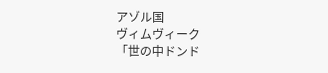アゾル国
ヴィムヴィーク
「世の中ドンド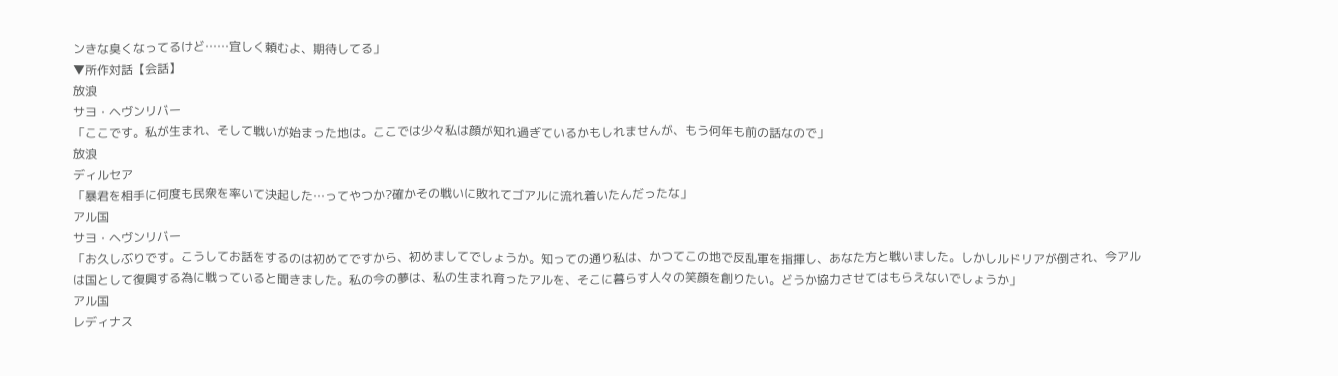ンきな臭くなってるけど……宜しく頼むよ、期待してる」
▼所作対話【会話】
放浪
サヨ・ヘヴンリバー
「ここです。私が生まれ、そして戦いが始まった地は。ここでは少々私は顔が知れ過ぎているかもしれませんが、もう何年も前の話なので」
放浪
ディルセア
「暴君を相手に何度も民衆を率いて決起した…ってやつか?確かその戦いに敗れてゴアルに流れ着いたんだったな」
アル国
サヨ・ヘヴンリバー
「お久しぶりです。こうしてお話をするのは初めてですから、初めましてでしょうか。知っての通り私は、かつてこの地で反乱軍を指揮し、あなた方と戦いました。しかしルドリアが倒され、今アルは国として復興する為に戦っていると聞きました。私の今の夢は、私の生まれ育ったアルを、そこに暮らす人々の笑顔を創りたい。どうか協力させてはもらえないでしょうか」
アル国
レディナス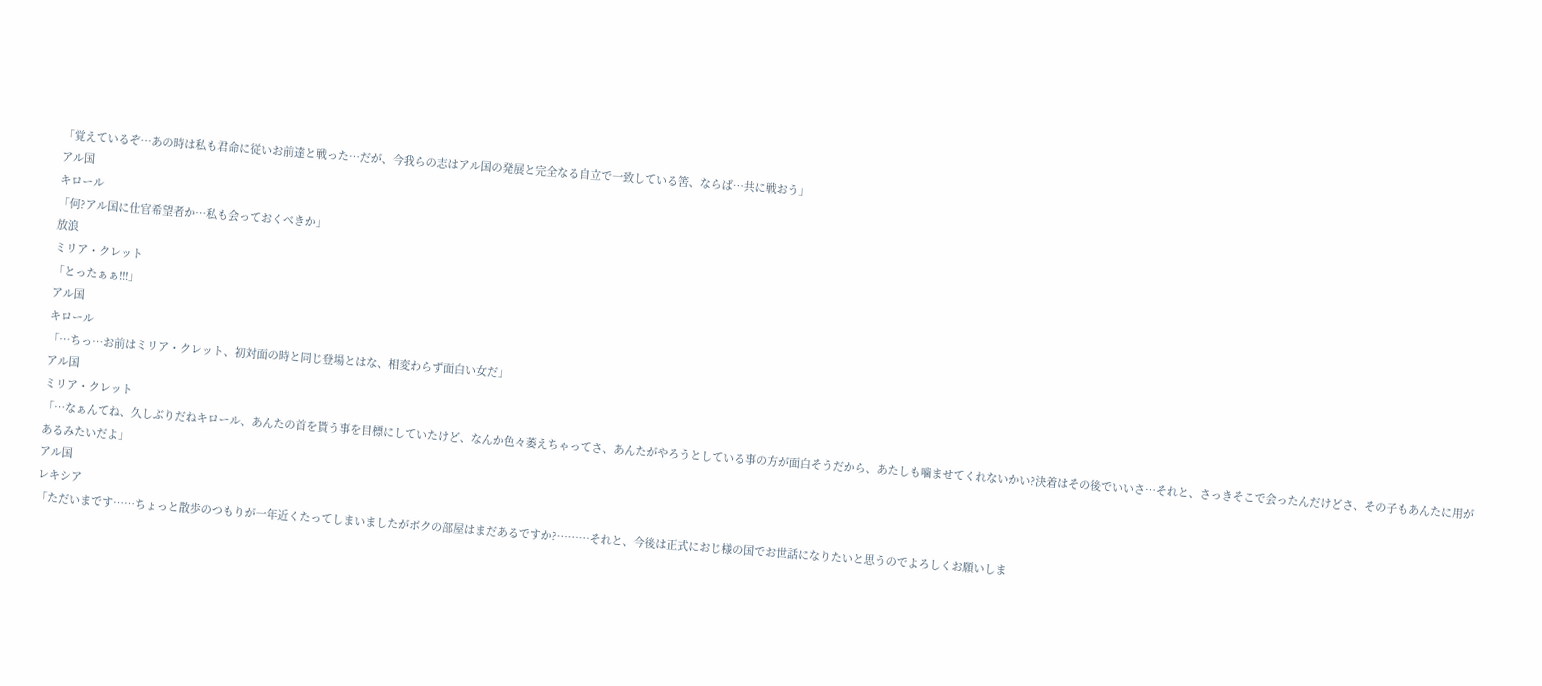「覚えているぞ…あの時は私も君命に従いお前達と戦った…だが、今我らの志はアル国の発展と完全なる自立で一致している筈、ならば…共に戦おう」
アル国
キロール
「何?アル国に仕官希望者か…私も会っておくべきか」
放浪
ミリア・クレット
「とったぁぁ!!!」
アル国
キロール
「…ちっ…お前はミリア・クレット、初対面の時と同じ登場とはな、相変わらず面白い女だ」
アル国
ミリア・クレット
「…なぁんてね、久しぶりだねキロール、あんたの首を貰う事を目標にしていたけど、なんか色々萎えちゃってさ、あんたがやろうとしている事の方が面白そうだから、あたしも噛ませてくれないかい?決着はその後でいいさ…それと、さっきそこで会ったんだけどさ、その子もあんたに用があるみたいだよ」
アル国
レキシア
「ただいまです……ちょっと散歩のつもりが一年近くたってしまいましたがボクの部屋はまだあるですか?………それと、今後は正式におじ様の国でお世話になりたいと思うのでよろしくお願いしま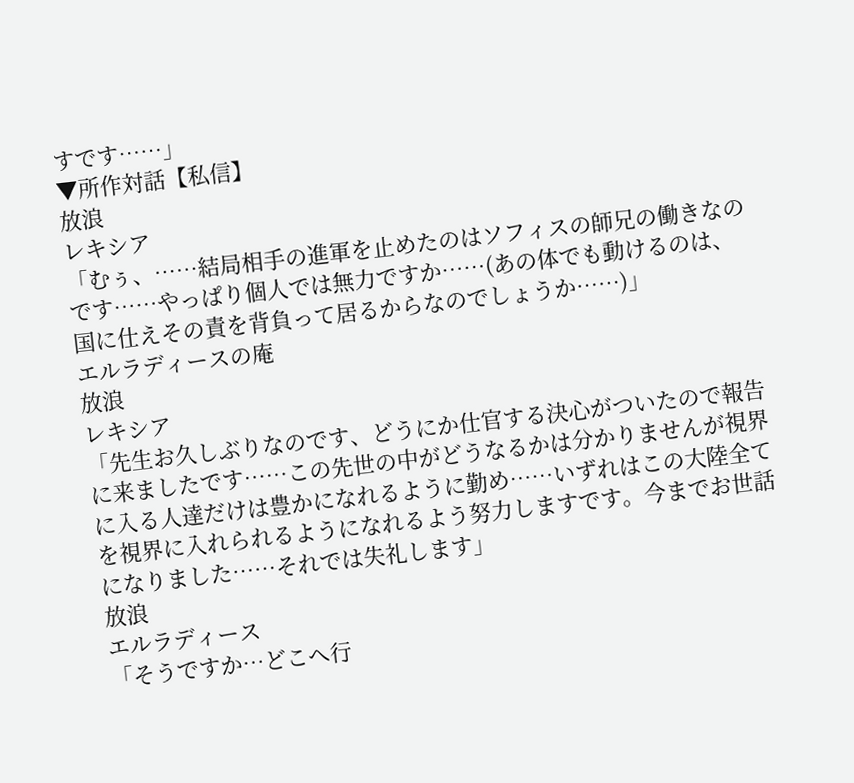すです……」
▼所作対話【私信】
放浪
レキシア
「むぅ、……結局相手の進軍を止めたのはソフィスの師兄の働きなのです……やっぱり個人では無力ですか……(あの体でも動けるのは、国に仕えその責を背負って居るからなのでしょうか……)」
エルラディースの庵
放浪
レキシア
「先生お久しぶりなのです、どうにか仕官する決心がついたので報告に来ましたです……この先世の中がどうなるかは分かりませんが視界に入る人達だけは豊かになれるように勤め……いずれはこの大陸全てを視界に入れられるようになれるよう努力しますです。今までお世話になりました……それでは失礼します」
放浪
エルラディース
「そうですか…どこへ行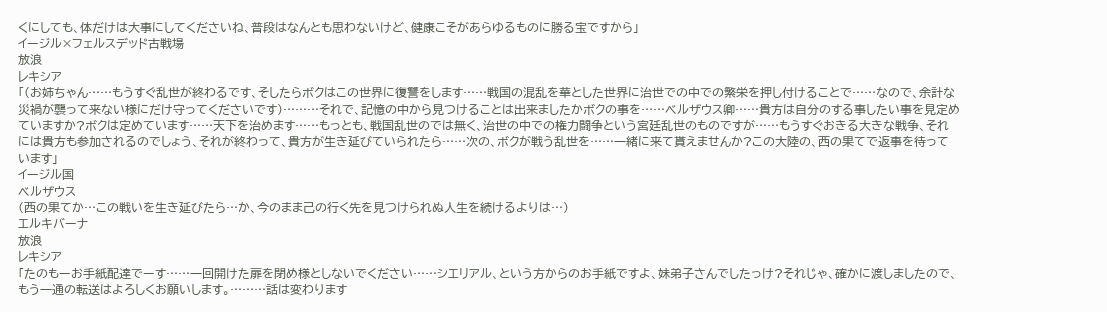くにしても、体だけは大事にしてくださいね、普段はなんとも思わないけど、健康こそがあらゆるものに勝る宝ですから」
イージル×フェルスデッド古戦場
放浪
レキシア
「(お姉ちゃん……もうすぐ乱世が終わるです、そしたらボクはこの世界に復讐をします……戦国の混乱を華とした世界に治世での中での繁栄を押し付けることで……なので、余計な災禍が襲って来ない様にだけ守ってくださいです)………それで、記憶の中から見つけることは出来ましたかボクの事を……ベルザウス卿……貴方は自分のする事したい事を見定めていますか?ボクは定めています……天下を治めます……もっとも、戦国乱世のでは無く、治世の中での権力闘争という宮廷乱世のものですが……もうすぐおきる大きな戦争、それには貴方も参加されるのでしょう、それが終わって、貴方が生き延びていられたら……次の、ボクが戦う乱世を……一緒に来て貰えませんか?この大陸の、西の果てで返事を待っています」
イージル国
ベルザウス
(西の果てか…この戦いを生き延びたら…か、今のまま己の行く先を見つけられぬ人生を続けるよりは…)
エルキバーナ
放浪
レキシア
「たのもーお手紙配達でーす……一回開けた扉を閉め様としないでください……シエリアル、という方からのお手紙ですよ、妹弟子さんでしたっけ?それじゃ、確かに渡しましたので、もう一通の転送はよろしくお願いします。………話は変わります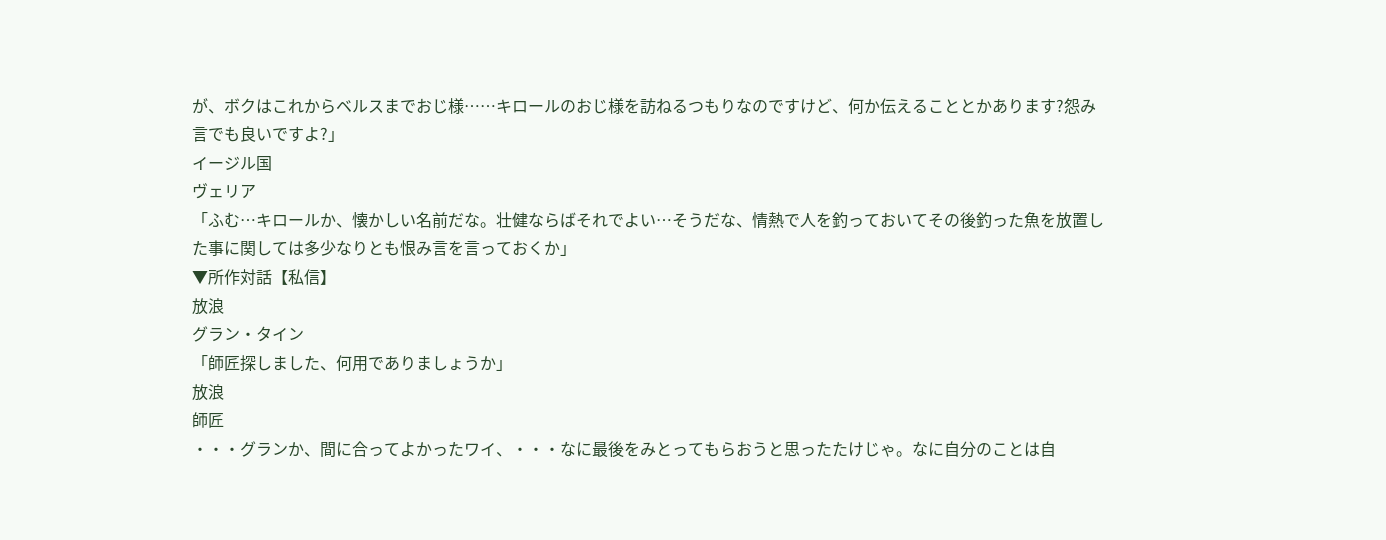が、ボクはこれからベルスまでおじ様……キロールのおじ様を訪ねるつもりなのですけど、何か伝えることとかあります?怨み言でも良いですよ?」
イージル国
ヴェリア
「ふむ…キロールか、懐かしい名前だな。壮健ならばそれでよい…そうだな、情熱で人を釣っておいてその後釣った魚を放置した事に関しては多少なりとも恨み言を言っておくか」
▼所作対話【私信】
放浪
グラン・タイン
「師匠探しました、何用でありましょうか」
放浪
師匠
・・・グランか、間に合ってよかったワイ、・・・なに最後をみとってもらおうと思ったたけじゃ。なに自分のことは自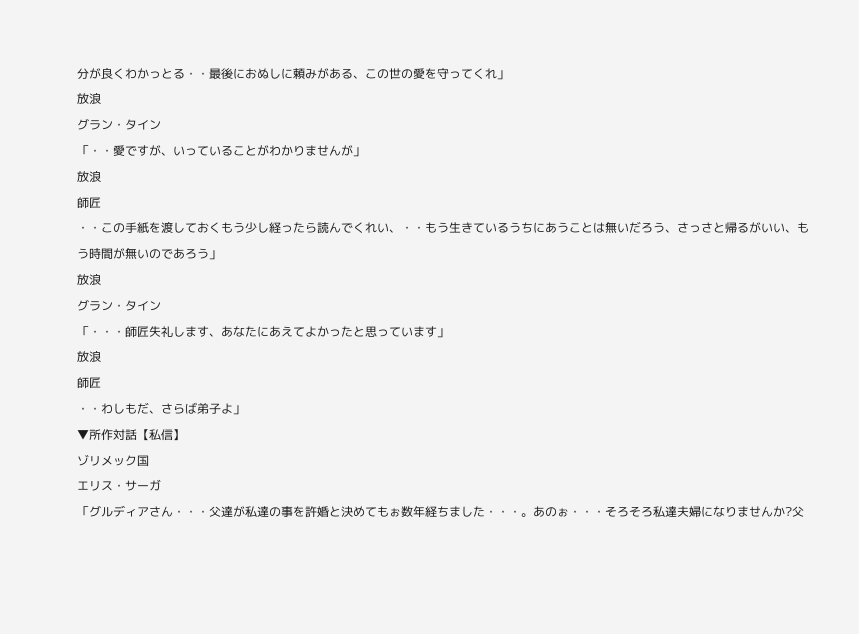分が良くわかっとる・・最後におぬしに頼みがある、この世の愛を守ってくれ」
放浪
グラン・タイン
「・・愛ですが、いっていることがわかりませんが」
放浪
師匠
・・この手紙を渡しておくもう少し経ったら読んでくれい、・・もう生きているうちにあうことは無いだろう、さっさと帰るがいい、もう時間が無いのであろう」
放浪
グラン・タイン
「・・・師匠失礼します、あなたにあえてよかったと思っています」
放浪
師匠
・・わしもだ、さらば弟子よ」
▼所作対話【私信】
ゾリメック国
エリス・サーガ
「グルディアさん・・・父達が私達の事を許婚と決めてもぉ数年経ちました・・・。あのぉ・・・そろそろ私達夫婦になりませんか?父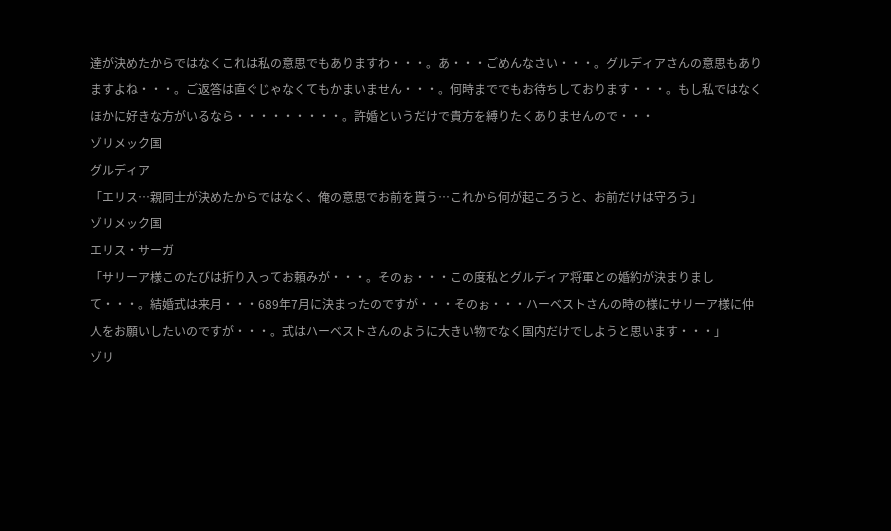達が決めたからではなくこれは私の意思でもありますわ・・・。あ・・・ごめんなさい・・・。グルディアさんの意思もありますよね・・・。ご返答は直ぐじゃなくてもかまいません・・・。何時まででもお待ちしております・・・。もし私ではなくほかに好きな方がいるなら・・・・・・・・・。許婚というだけで貴方を縛りたくありませんので・・・
ゾリメック国
グルディア
「エリス…親同士が決めたからではなく、俺の意思でお前を貰う…これから何が起ころうと、お前だけは守ろう」
ゾリメック国
エリス・サーガ
「サリーア様このたびは折り入ってお頼みが・・・。そのぉ・・・この度私とグルディア将軍との婚約が決まりまして・・・。結婚式は来月・・・689年7月に決まったのですが・・・そのぉ・・・ハーベストさんの時の様にサリーア様に仲人をお願いしたいのですが・・・。式はハーベストさんのように大きい物でなく国内だけでしようと思います・・・」
ゾリ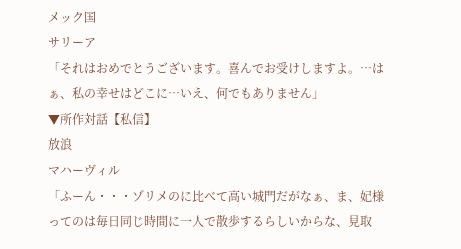メック国
サリーア
「それはおめでとうございます。喜んでお受けしますよ。…はぁ、私の幸せはどこに…いえ、何でもありません」
▼所作対話【私信】
放浪
マハーヴィル
「ふーん・・・ゾリメのに比べて高い城門だがなぁ、ま、妃様ってのは毎日同じ時間に一人で散歩するらしいからな、見取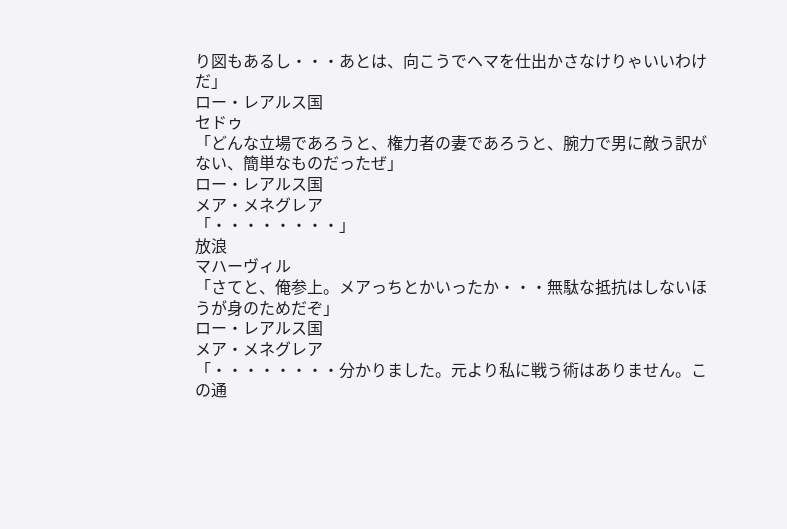り図もあるし・・・あとは、向こうでヘマを仕出かさなけりゃいいわけだ」
ロー・レアルス国
セドゥ
「どんな立場であろうと、権力者の妻であろうと、腕力で男に敵う訳がない、簡単なものだったぜ」
ロー・レアルス国
メア・メネグレア
「・・・・・・・・」
放浪
マハーヴィル
「さてと、俺参上。メアっちとかいったか・・・無駄な抵抗はしないほうが身のためだぞ」
ロー・レアルス国
メア・メネグレア
「・・・・・・・・分かりました。元より私に戦う術はありません。この通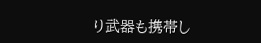り武器も携帯し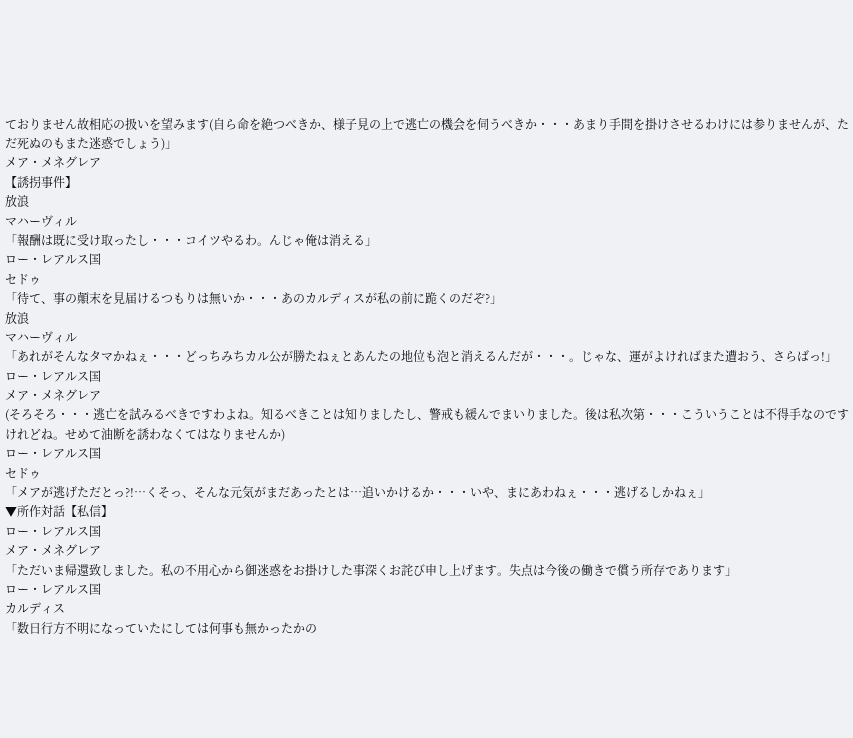ておりません故相応の扱いを望みます(自ら命を絶つべきか、様子見の上で逃亡の機会を伺うべきか・・・あまり手間を掛けさせるわけには参りませんが、ただ死ぬのもまた迷惑でしょう)」
メア・メネグレア
【誘拐事件】
放浪
マハーヴィル
「報酬は既に受け取ったし・・・コイツやるわ。んじゃ俺は消える」
ロー・レアルス国
セドゥ
「待て、事の顛末を見届けるつもりは無いか・・・あのカルディスが私の前に跪くのだぞ?」
放浪
マハーヴィル
「あれがそんなタマかねぇ・・・どっちみちカル公が勝たねぇとあんたの地位も泡と消えるんだが・・・。じゃな、運がよければまた遭おう、さらばっ!」
ロー・レアルス国
メア・メネグレア
(そろそろ・・・逃亡を試みるべきですわよね。知るべきことは知りましたし、警戒も緩んでまいりました。後は私次第・・・こういうことは不得手なのですけれどね。せめて油断を誘わなくてはなりませんか)
ロー・レアルス国
セドゥ
「メアが逃げただとっ?!…くそっ、そんな元気がまだあったとは…追いかけるか・・・いや、まにあわねぇ・・・逃げるしかねぇ」
▼所作対話【私信】
ロー・レアルス国
メア・メネグレア
「ただいま帰還致しました。私の不用心から御迷惑をお掛けした事深くお詫び申し上げます。失点は今後の働きで償う所存であります」
ロー・レアルス国
カルディス
「数日行方不明になっていたにしては何事も無かったかの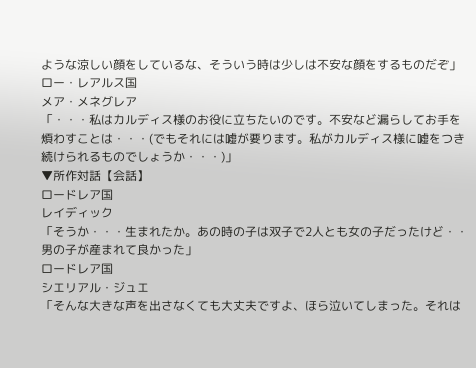ような涼しい顔をしているな、そういう時は少しは不安な顔をするものだぞ」
ロー・レアルス国
メア・メネグレア
「・・・私はカルディス様のお役に立ちたいのです。不安など漏らしてお手を煩わすことは・・・(でもそれには嘘が要ります。私がカルディス様に嘘をつき続けられるものでしょうか・・・)」
▼所作対話【会話】
ロードレア国
レイディック
「そうか・・・生まれたか。あの時の子は双子で2人とも女の子だったけど・・男の子が産まれて良かった」
ロードレア国
シエリアル・ジュエ
「そんな大きな声を出さなくても大丈夫ですよ、ほら泣いてしまった。それは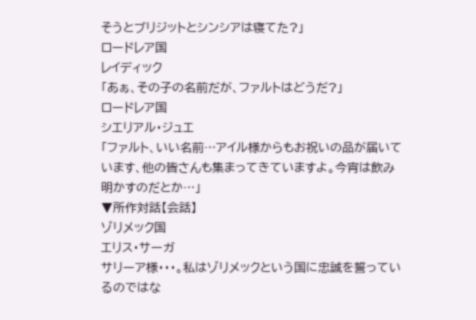そうとブリジットとシンシアは寝てた?」
ロードレア国
レイディック
「あぁ、その子の名前だが、ファルトはどうだ?」
ロードレア国
シエリアル・ジュエ
「ファルト、いい名前…アイル様からもお祝いの品が届いています、他の皆さんも集まってきていますよ。今宵は飲み明かすのだとか…」
▼所作対話【会話】
ゾリメック国
エリス・サーガ
サリーア様・・・。私はゾリメックという国に忠誠を誓っているのではな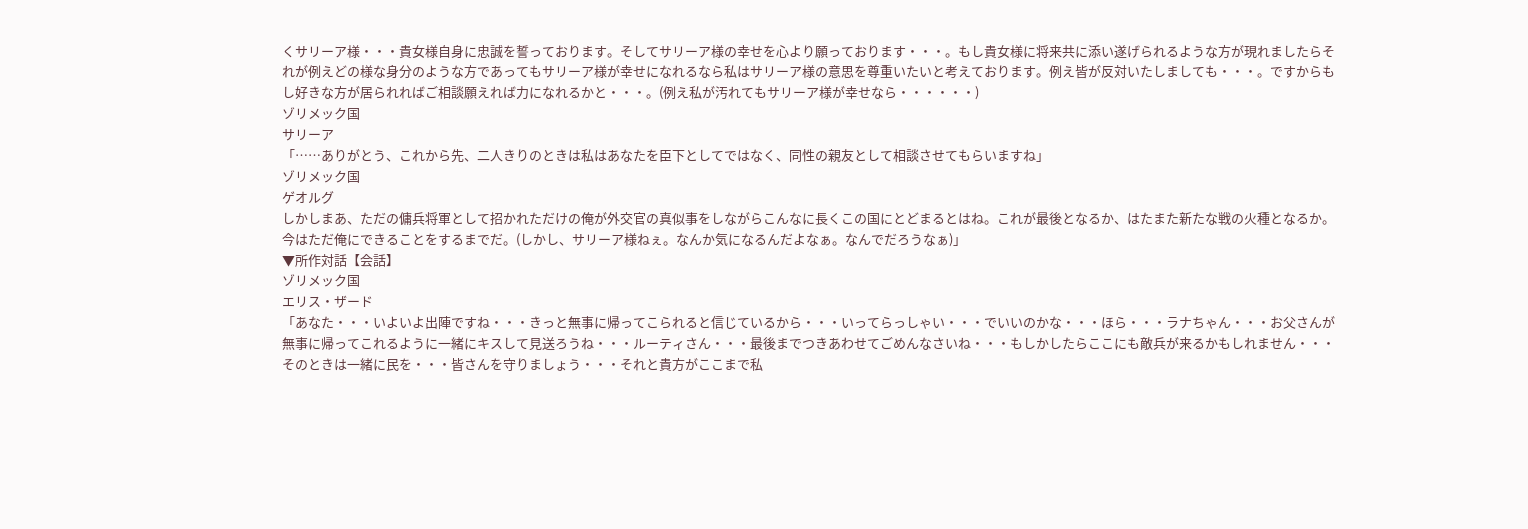くサリーア様・・・貴女様自身に忠誠を誓っております。そしてサリーア様の幸せを心より願っております・・・。もし貴女様に将来共に添い遂げられるような方が現れましたらそれが例えどの様な身分のような方であってもサリーア様が幸せになれるなら私はサリーア様の意思を尊重いたいと考えております。例え皆が反対いたしましても・・・。ですからもし好きな方が居られればご相談願えれば力になれるかと・・・。(例え私が汚れてもサリーア様が幸せなら・・・・・・)
ゾリメック国
サリーア
「……ありがとう、これから先、二人きりのときは私はあなたを臣下としてではなく、同性の親友として相談させてもらいますね」
ゾリメック国
ゲオルグ
しかしまあ、ただの傭兵将軍として招かれただけの俺が外交官の真似事をしながらこんなに長くこの国にとどまるとはね。これが最後となるか、はたまた新たな戦の火種となるか。今はただ俺にできることをするまでだ。(しかし、サリーア様ねぇ。なんか気になるんだよなぁ。なんでだろうなぁ)」
▼所作対話【会話】
ゾリメック国
エリス・ザード
「あなた・・・いよいよ出陣ですね・・・きっと無事に帰ってこられると信じているから・・・いってらっしゃい・・・でいいのかな・・・ほら・・・ラナちゃん・・・お父さんが無事に帰ってこれるように一緒にキスして見送ろうね・・・ルーティさん・・・最後までつきあわせてごめんなさいね・・・もしかしたらここにも敵兵が来るかもしれません・・・そのときは一緒に民を・・・皆さんを守りましょう・・・それと貴方がここまで私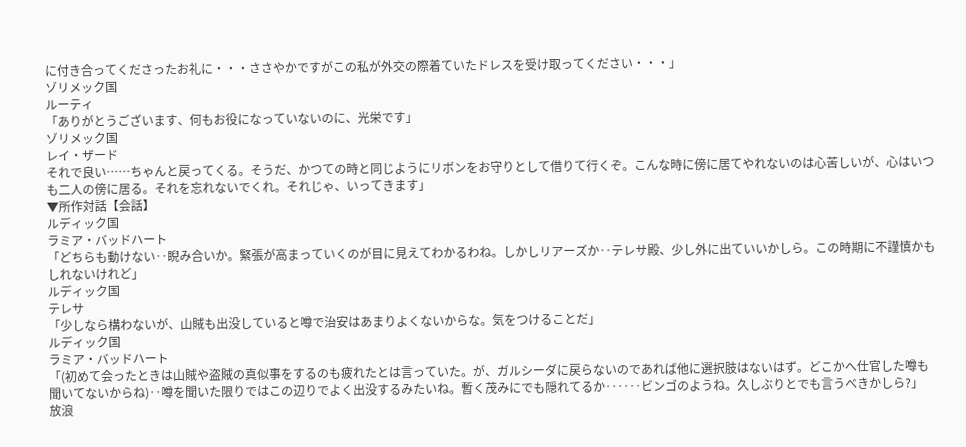に付き合ってくださったお礼に・・・ささやかですがこの私が外交の際着ていたドレスを受け取ってください・・・」
ゾリメック国
ルーティ
「ありがとうございます、何もお役になっていないのに、光栄です」
ゾリメック国
レイ・ザード
それで良い……ちゃんと戻ってくる。そうだ、かつての時と同じようにリボンをお守りとして借りて行くぞ。こんな時に傍に居てやれないのは心苦しいが、心はいつも二人の傍に居る。それを忘れないでくれ。それじゃ、いってきます」
▼所作対話【会話】
ルディック国
ラミア・バッドハート
「どちらも動けない‥睨み合いか。緊張が高まっていくのが目に見えてわかるわね。しかしリアーズか‥テレサ殿、少し外に出ていいかしら。この時期に不謹慎かもしれないけれど」
ルディック国
テレサ
「少しなら構わないが、山賊も出没していると噂で治安はあまりよくないからな。気をつけることだ」
ルディック国
ラミア・バッドハート
「(初めて会ったときは山賊や盗賊の真似事をするのも疲れたとは言っていた。が、ガルシーダに戻らないのであれば他に選択肢はないはず。どこかへ仕官した噂も聞いてないからね)‥噂を聞いた限りではこの辺りでよく出没するみたいね。暫く茂みにでも隠れてるか‥‥‥ビンゴのようね。久しぶりとでも言うべきかしら?」
放浪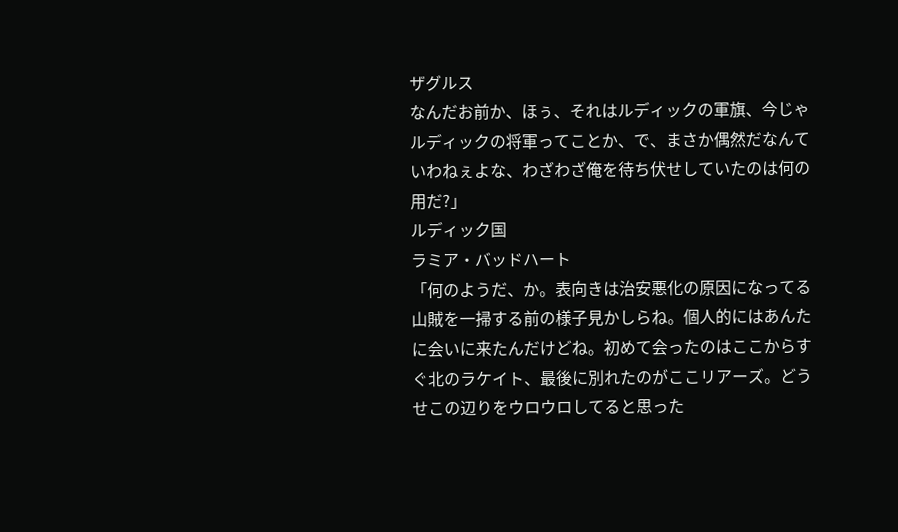ザグルス
なんだお前か、ほぅ、それはルディックの軍旗、今じゃルディックの将軍ってことか、で、まさか偶然だなんていわねぇよな、わざわざ俺を待ち伏せしていたのは何の用だ?」
ルディック国
ラミア・バッドハート
「何のようだ、か。表向きは治安悪化の原因になってる山賊を一掃する前の様子見かしらね。個人的にはあんたに会いに来たんだけどね。初めて会ったのはここからすぐ北のラケイト、最後に別れたのがここリアーズ。どうせこの辺りをウロウロしてると思った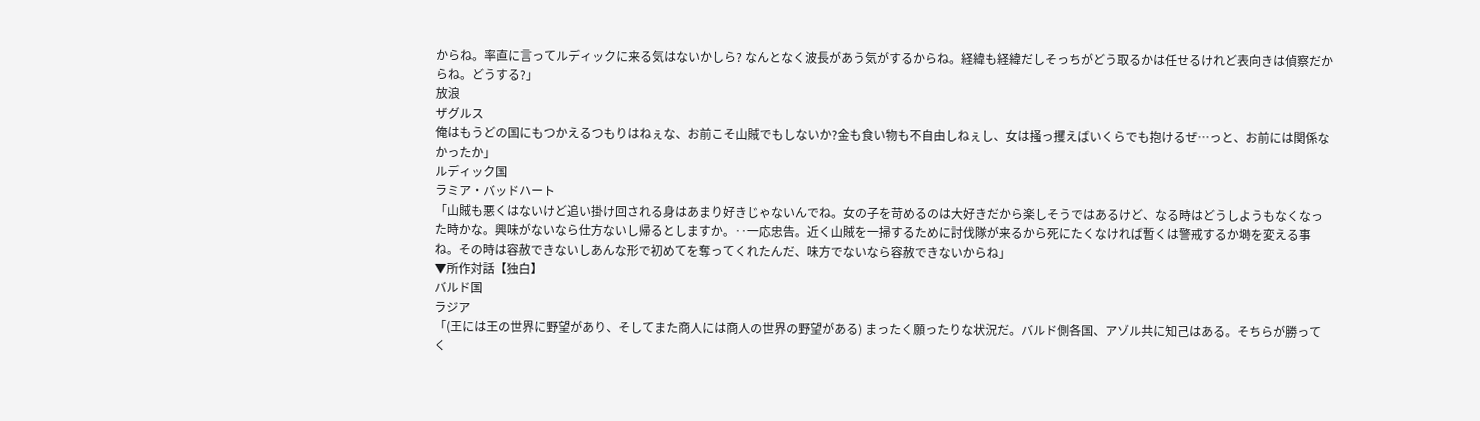からね。率直に言ってルディックに来る気はないかしら? なんとなく波長があう気がするからね。経緯も経緯だしそっちがどう取るかは任せるけれど表向きは偵察だからね。どうする?」
放浪
ザグルス
俺はもうどの国にもつかえるつもりはねぇな、お前こそ山賊でもしないか?金も食い物も不自由しねぇし、女は掻っ攫えばいくらでも抱けるぜ…っと、お前には関係なかったか」
ルディック国
ラミア・バッドハート
「山賊も悪くはないけど追い掛け回される身はあまり好きじゃないんでね。女の子を苛めるのは大好きだから楽しそうではあるけど、なる時はどうしようもなくなった時かな。興味がないなら仕方ないし帰るとしますか。‥一応忠告。近く山賊を一掃するために討伐隊が来るから死にたくなければ暫くは警戒するか塒を変える事ね。その時は容赦できないしあんな形で初めてを奪ってくれたんだ、味方でないなら容赦できないからね」
▼所作対話【独白】
バルド国
ラジア
「(王には王の世界に野望があり、そしてまた商人には商人の世界の野望がある) まったく願ったりな状況だ。バルド側各国、アゾル共に知己はある。そちらが勝ってく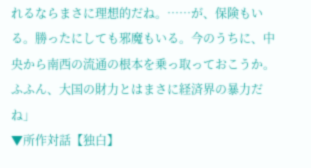れるならまさに理想的だね。……が、保険もいる。勝ったにしても邪魔もいる。今のうちに、中央から南西の流通の根本を乗っ取っておこうか。ふふん、大国の財力とはまさに経済界の暴力だね」
▼所作対話【独白】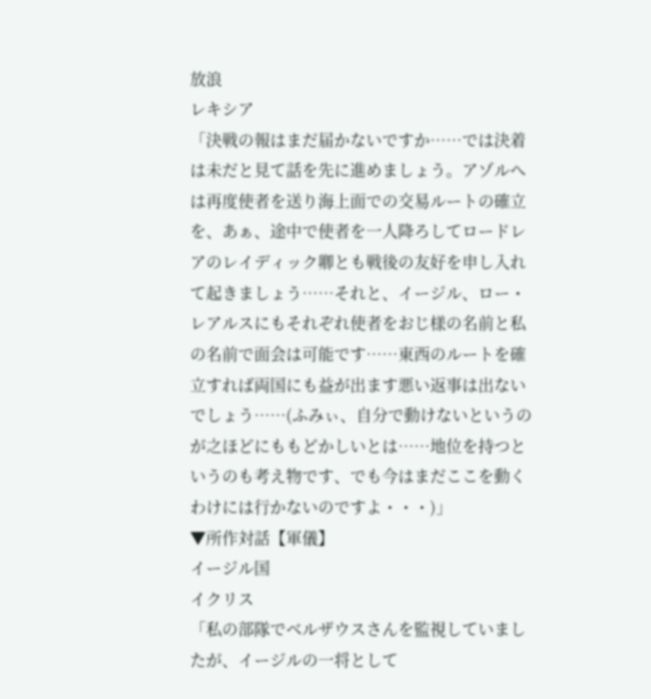放浪
レキシア
「決戦の報はまだ届かないですか……では決着は未だと見て話を先に進めましょう。アゾルへは再度使者を送り海上面での交易ルートの確立を、あぁ、途中で使者を一人降ろしてロードレアのレイディック卿とも戦後の友好を申し入れて起きましょう……それと、イージル、ロー・レアルスにもそれぞれ使者をおじ様の名前と私の名前で面会は可能です……東西のルートを確立すれば両国にも益が出ます悪い返事は出ないでしょう……(ふみぃ、自分で動けないというのが之ほどにももどかしいとは……地位を持つというのも考え物です、でも今はまだここを動くわけには行かないのですよ・・・)」
▼所作対話【軍儀】
イージル国
イクリス
「私の部隊でベルザウスさんを監視していましたが、イージルの一将として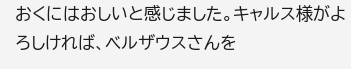おくにはおしいと感じました。キャルス様がよろしければ、ベルザウスさんを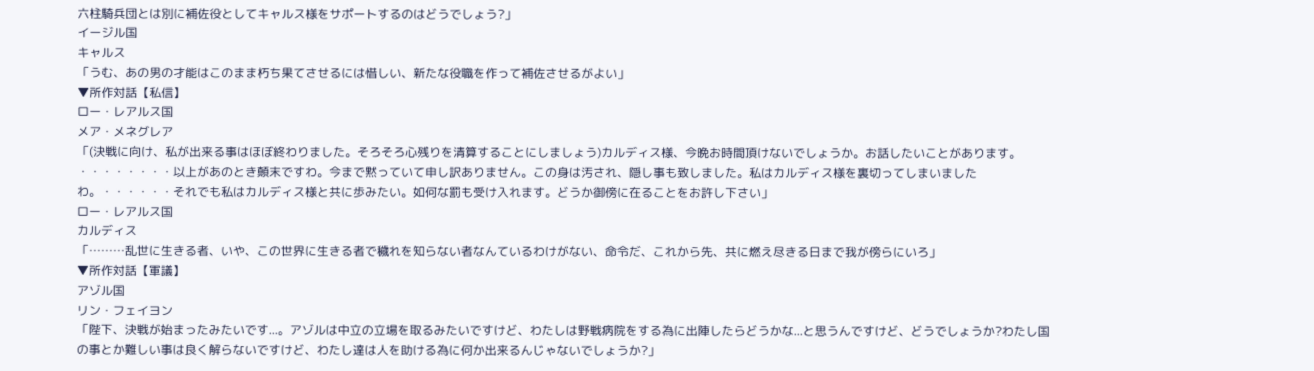六柱騎兵団とは別に補佐役としてキャルス様をサポートするのはどうでしょう?」
イージル国
キャルス
「うむ、あの男の才能はこのまま朽ち果てさせるには惜しい、新たな役職を作って補佐させるがよい」
▼所作対話【私信】
ロー・レアルス国
メア・メネグレア
「(決戦に向け、私が出来る事はほぼ終わりました。そろそろ心残りを清算することにしましょう)カルディス様、今晩お時間頂けないでしょうか。お話したいことがあります。
・・・・・・・・以上があのとき顛末ですわ。今まで黙っていて申し訳ありません。この身は汚され、隠し事も致しました。私はカルディス様を裏切ってしまいましたわ。・・・・・・それでも私はカルディス様と共に歩みたい。如何な罰も受け入れます。どうか御傍に在ることをお許し下さい」
ロー・レアルス国
カルディス
「………乱世に生きる者、いや、この世界に生きる者で穢れを知らない者なんているわけがない、命令だ、これから先、共に燃え尽きる日まで我が傍らにいろ」
▼所作対話【軍議】
アゾル国
リン・フェイヨン
「陛下、決戦が始まったみたいです...。アゾルは中立の立場を取るみたいですけど、わたしは野戦病院をする為に出陣したらどうかな...と思うんですけど、どうでしょうか?わたし国の事とか難しい事は良く解らないですけど、わたし達は人を助ける為に何か出来るんじゃないでしょうか?」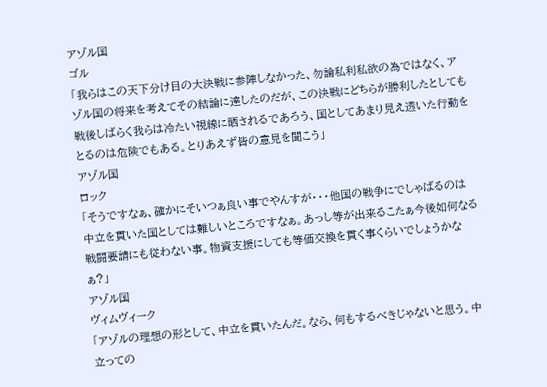アゾル国
ゴル
「我らはこの天下分け目の大決戦に参陣しなかった、勿論私利私欲の為ではなく、アゾル国の将来を考えてその結論に達したのだが、この決戦にどちらが勝利したとしても戦後しばらく我らは冷たい視線に晒されるであろう、国としてあまり見え透いた行動をとるのは危険でもある。とりあえず皆の意見を聞こう」
アゾル国
ロック
「そうですなぁ、確かにそいつぁ良い事でやんすが・・・他国の戦争にでしゃばるのは中立を貫いた国としては難しいところですなぁ。あっし等が出来るこたぁ今後如何なる戦闘要請にも従わない事。物資支援にしても等価交換を貫く事くらいでしょうかなぁ?」
アゾル国
ヴィムヴィーク
「アゾルの理想の形として、中立を貫いたんだ。なら、何もするべきじゃないと思う。中立っての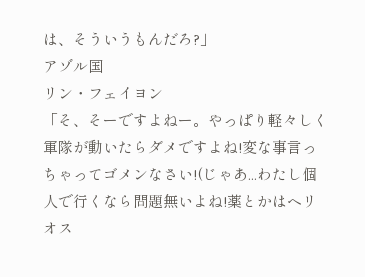は、そういうもんだろ?」
アゾル国
リン・フェイヨン
「そ、そーですよねー。やっぱり軽々しく軍隊が動いたらダメですよね!変な事言っちゃってゴメンなさい!(じゃあ...わたし個人で行くなら問題無いよね!薬とかはヘリオス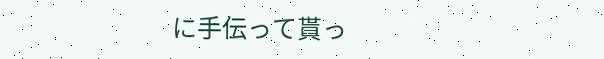に手伝って貰っ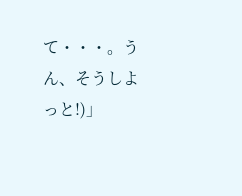て・・・。うん、そうしよっと!)」